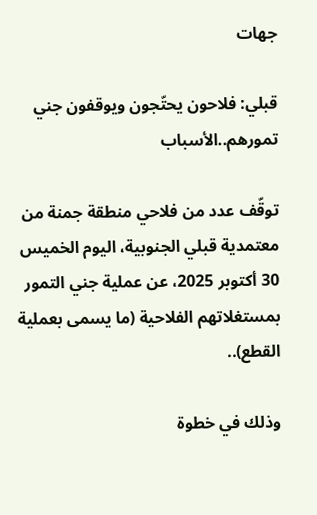جهات

قبلي: فلاحون يحتّجون ويوقفون جني تمورهم..الأسباب

توقّف عدد من فلاحي منطقة جمنة من معتمدية قبلي الجنوبية، اليوم الخميس 30 أكتوبر 2025، عن عملية جني التمور بمستغلاتهم الفلاحية (ما يسمى بعملية القطع)..

وذلك في خطوة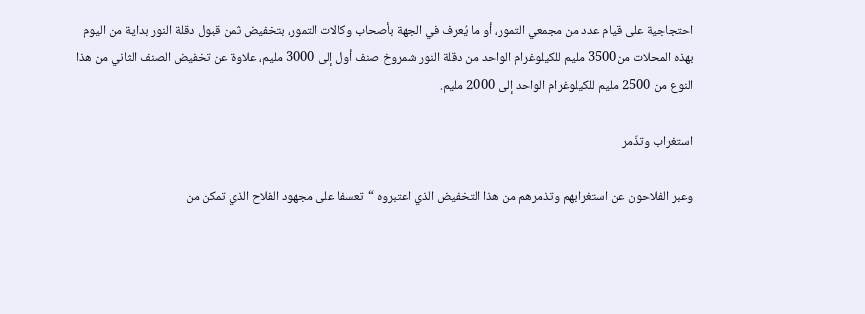احتجاجية على قيام عدد من مجمعي التمور، أو ما يُعرف في الجهة بأصحاب وكالات التمور، بتخفيض ثمن قبول دقلة النور بداية من اليوم بهذه المحلات من3500 مليم للكيلوغرام الواحد من دقلة النور شمروخ صنف أول إلى 3000 مليم، علاوة عن تخفيض الصنف الثاني من هذا النوع من 2500 مليم للكيلوغرام الواحد إلى 2000 مليم.

استغراب وتذّمر

وعبر الفلاحون عن استغرابهم وتذمرهم من هذا التخفيض الذي اعتبروه “تعسفا على مجهود الفلاح الذي تمكن من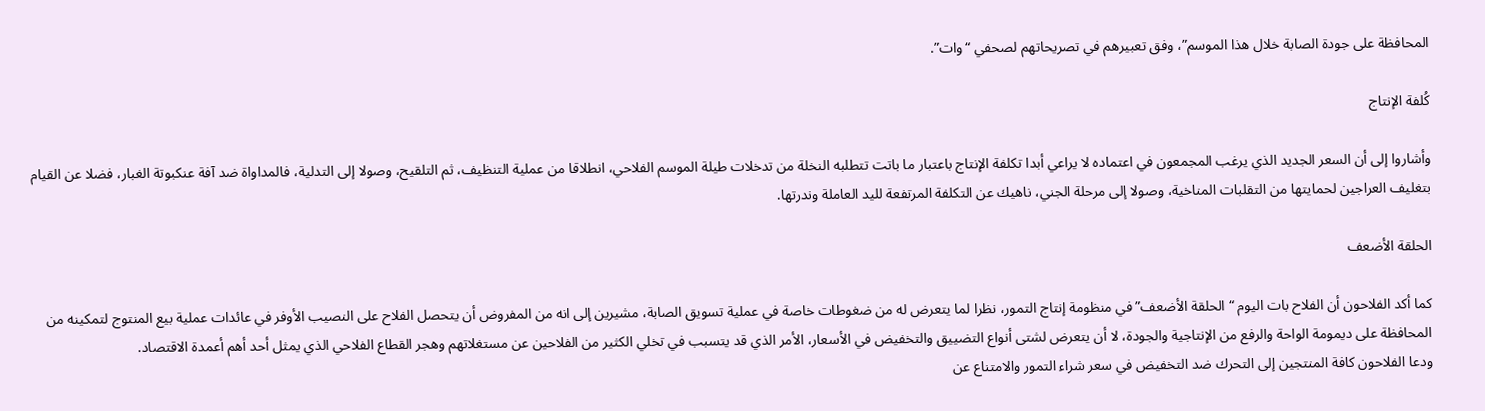المحافظة على جودة الصابة خلال هذا الموسم”، وفق تعبيرهم في تصريحاتهم لصحفي “وات”.

كُلفة الإنتاج

وأشاروا إلى أن السعر الجديد الذي يرغب المجمعون في اعتماده لا يراعي أبدا تكلفة الإنتاج باعتبار ما باتت تتطلبه النخلة من تدخلات طيلة الموسم الفلاحي، انطلاقا من عملية التنظيف، ثم التلقيح، وصولا إلى التدلية، فالمداواة ضد آفة عنكبوتة الغبار، فضلا عن القيام بتغليف العراجين لحمايتها من التقلبات المناخية، وصولا إلى مرحلة الجني، ناهيك عن التكلفة المرتفعة لليد العاملة وندرتها.

الحلقة الأضعف

كما أكد الفلاحون أن الفلاح بات اليوم “الحلقة الأضعف” في منظومة إنتاج التمور، نظرا لما يتعرض له من ضغوطات خاصة في عملية تسويق الصابة، مشيرين إلى انه من المفروض أن يتحصل الفلاح على النصيب الأوفر في عائدات عملية بيع المنتوج لتمكينه من المحافظة على ديمومة الواحة والرفع من الإنتاجية والجودة، لا أن يتعرض لشتى أنواع التضييق والتخفيض في الأسعار، الأمر الذي قد يتسبب في تخلي الكثير من الفلاحين عن مستغلاتهم وهجر القطاع الفلاحي الذي يمثل أحد أهم أعمدة الاقتصاد.
ودعا الفلاحون كافة المنتجين إلى التحرك ضد التخفيض في سعر شراء التمور والامتناع عن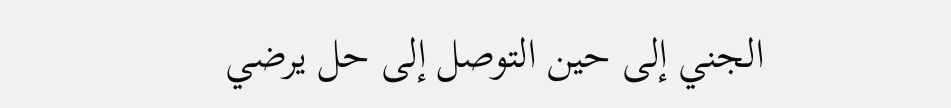الجني إلى حين التوصل إلى حل يرضي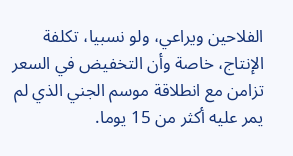الفلاحين ويراعي، ولو نسبيا، تكلفة الإنتاج، خاصة وأن التخفيض في السعر تزامن مع انطلاقة موسم الجني الذي لم يمر عليه أكثر من 15 يوما.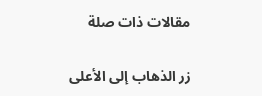مقالات ذات صلة

زر الذهاب إلى الأعلى